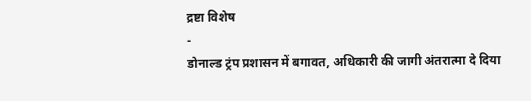द्रष्टा विशेष
-
डोनाल्ड ट्रंप प्रशासन में बगावत, अधिकारी की जागी अंतरात्मा दे दिया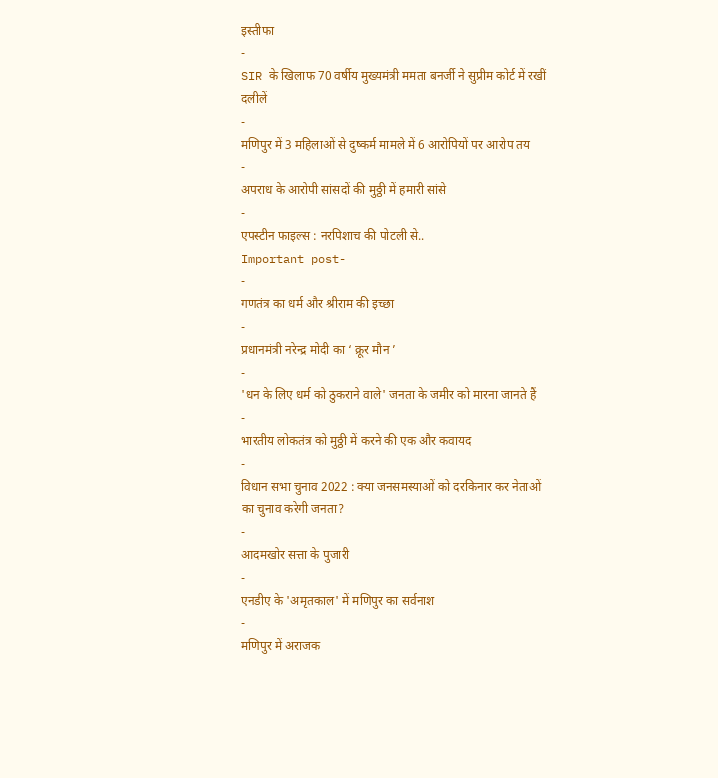इस्तीफा
-
SIR के खिलाफ 70 वर्षीय मुख्यमंत्री ममता बनर्जी ने सुप्रीम कोर्ट में रखीं दलीलें
-
मणिपुर में 3 महिलाओं से दुष्कर्म मामले में 6 आरोपियों पर आरोप तय
-
अपराध के आरोपी सांसदों की मुठ्ठी में हमारी सांसे
-
एपस्टीन फाइल्स : नरपिशाच की पोटली से..
Important post-
-
गणतंत्र का धर्म और श्रीराम की इच्छा
-
प्रधानमंत्री नरेन्द्र मोदी का ‘ क्रूर मौन ’
-
'धन के लिए धर्म को ठुकराने वाले' जनता के जमीर को मारना जानते हैं
-
भारतीय लोकतंत्र को मुठ्ठी में करने की एक और कवायद
-
विधान सभा चुनाव 2022 : क्या जनसमस्याओं को दरकिनार कर नेताओं का चुनाव करेगी जनता?
-
आदमखोर सत्ता के पुजारी
-
एनडीए के 'अमृतकाल' में मणिपुर का सर्वनाश
-
मणिपुर में अराजक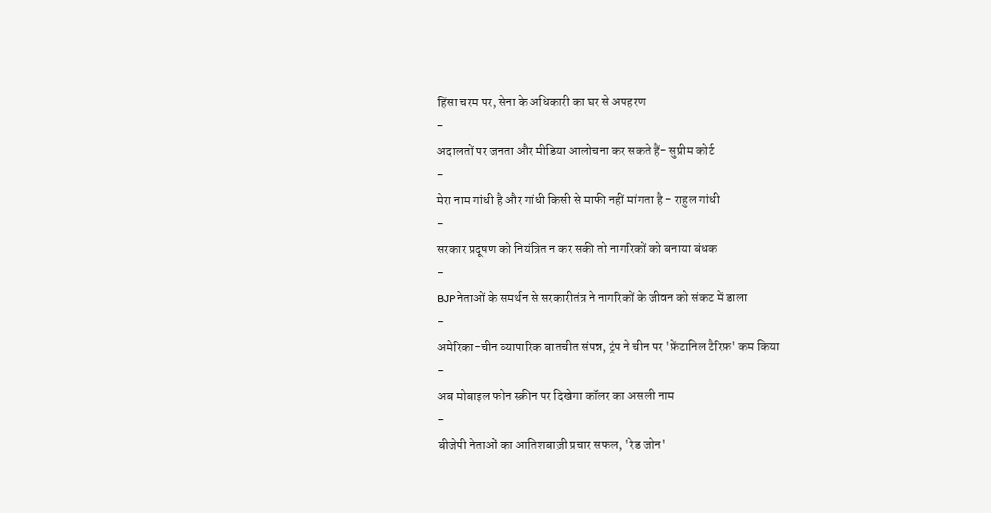हिंसा चरम पर, सेना के अधिकारी का घर से अपहरण
-
अदालतों पर जनता और मीडिया आलोचना कर सकते हैं- सुप्रीम कोर्ट
-
मेरा नाम गांधी है और गांधी किसी से माफी नहीं मांगता है - राहुल गांधी
-
सरकार प्रदूषण को नियंत्रित न कर सकी तो नागरिकों को बनाया बंधक
-
BJP नेताओं के समर्थन से सरकारीतंत्र ने नागरिकों के जीवन को संकट में डाला
-
अमेरिका-चीन व्यापारिक बातचीत संपन्न, ट्रंप ने चीन पर 'फ़ेंटानिल टैरिफ़' कम किया
-
अब मोबाइल फोन स्क्रीन पर दिखेगा कॉलर का असली नाम
-
बीजेपी नेताओं का आतिशबाज़ी प्रचार सफल, 'रेड जोन'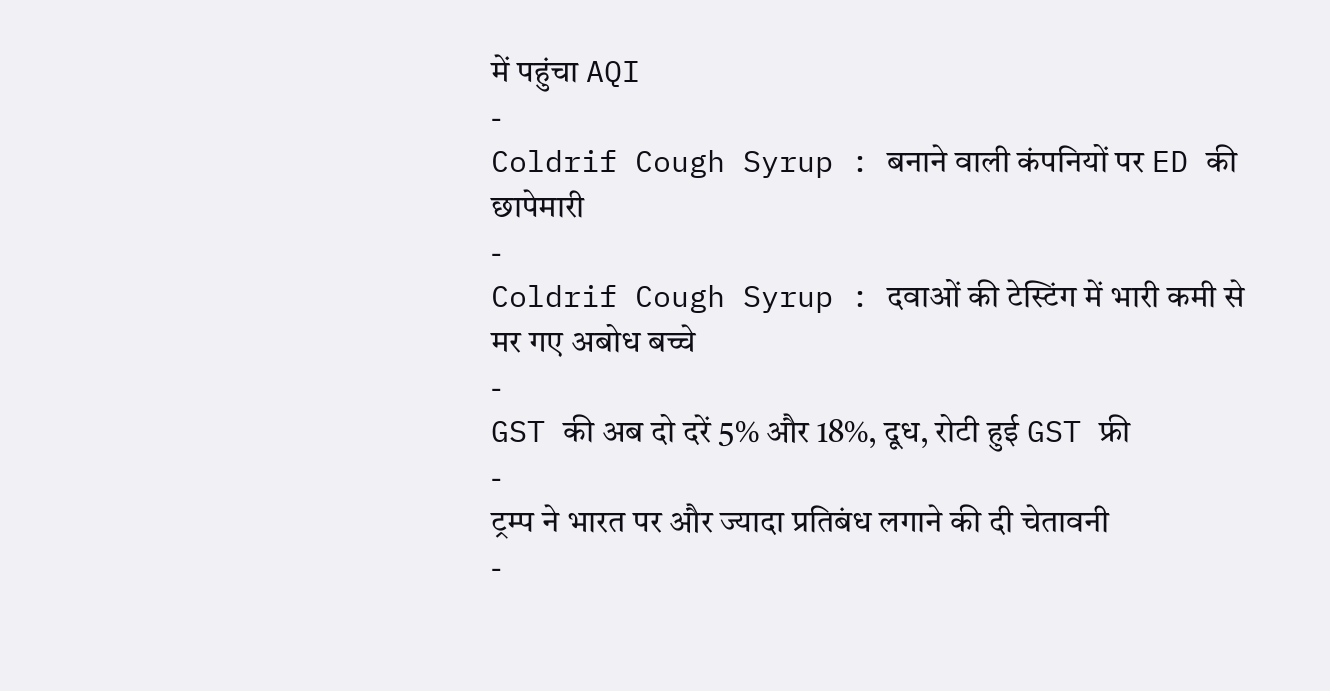में पहुंचा AQI
-
Coldrif Cough Syrup : बनाने वाली कंपनियों पर ED की छापेमारी
-
Coldrif Cough Syrup : दवाओं की टेस्टिंग में भारी कमी से मर गए अबोध बच्चे
-
GST की अब दो दरें 5% और 18%, दूध, रोटी हुई GST फ्री
-
ट्रम्प ने भारत पर और ज्यादा प्रतिबंध लगाने की दी चेतावनी
-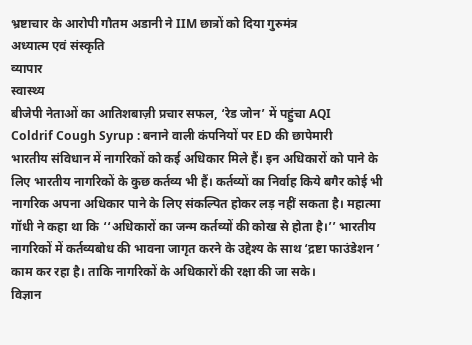भ्रष्टाचार के आरोपी गौतम अडानी ने IIM छात्रों को दिया गुरुमंत्र
अध्यात्म एवं संस्कृति
व्यापार
स्वास्थ्य
बीजेपी नेताओं का आतिशबाज़ी प्रचार सफल, ‘रेड जोन’ में पहुंचा AQI
Coldrif Cough Syrup : बनाने वाली कंपनियों पर ED की छापेमारी
भारतीय संविधान में नागरिकों को कई अधिकार मिले हैं। इन अधिकारों को पाने के लिए भारतीय नागरिकों के कुछ कर्तव्य भी हैं। कर्तव्यों का निर्वाह किये बगैर कोई भी नागरिक अपना अधिकार पाने के लिए संकल्पित होकर लड़ नहीं सकता है। महात्मा गॉधी ने कहा था कि ‘‘अधिकारों का जन्म कर्तव्यों की कोख से होता है।’’ भारतीय नागरिकों में कर्तव्यबोध की भावना जागृत करने के उद्देश्य के साथ ‘द्रष्टा फाउंडेशन ’ काम कर रहा है। ताकि नागरिकों के अधिकारों की रक्षा की जा सके।
विज्ञान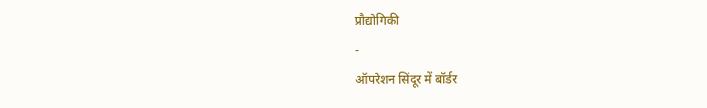प्रौद्योगिकी
-
ऑपरेशन सिंदूर में बॉर्डर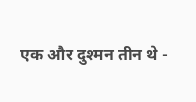एक और दुश्मन तीन थे -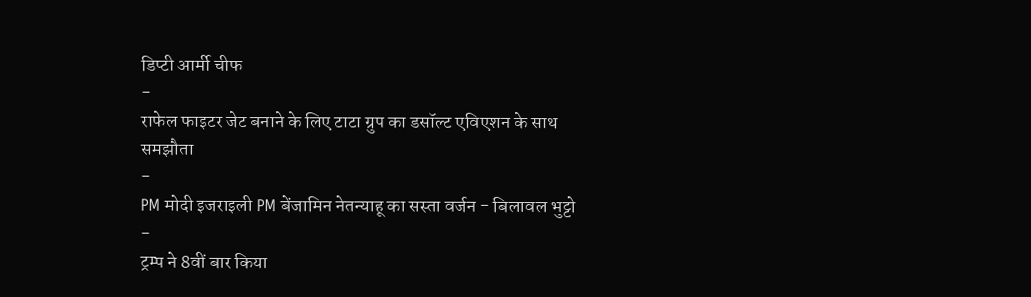डिप्टी आर्मी चीफ
-
राफेल फाइटर जेट बनाने के लिए टाटा ग्रुप का डसॉल्ट एविएशन के साथ समझौता
-
PM मोदी इजराइली PM बेंजामिन नेतन्याहू का सस्ता वर्जन - बिलावल भुट्टो
-
ट्रम्प ने 8वीं बार किया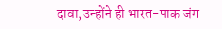दावा,उन्होंने ही भारत-पाक जंग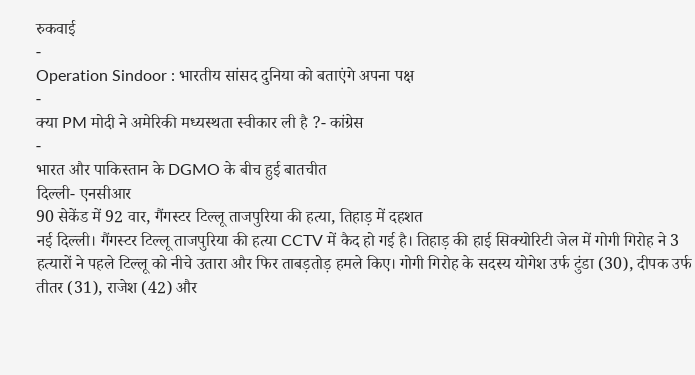रुकवाई
-
Operation Sindoor : भारतीय सांसद दुनिया को बताएंगे अपना पक्ष
-
क्या PM मोदी ने अमेरिकी मध्यस्थता स्वीकार ली है ?- कांग्रेस
-
भारत और पाकिस्तान के DGMO के बीच हुई बातचीत
दिल्ली- एनसीआर
90 सेकेंड में 92 वार, गैंगस्टर टिल्लू ताजपुरिया की हत्या, तिहाड़ में दहशत
नई दिल्ली। गैंगस्टर टिल्लू ताजपुरिया की हत्या CCTV में कैद हो गई है। तिहाड़ की हाई सिक्योरिटी जेल में गोगी गिरोह ने 3 हत्यारों ने पहले टिल्लू को नीचे उतारा और फिर ताबड़तोड़ हमले किए। गोगी गिरोह के सदस्य योगेश उर्फ टुंडा (30), दीपक उर्फ तीतर (31), राजेश (42) और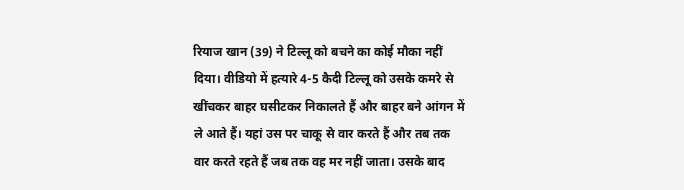रियाज खान (39) ने टिल्लू को बचने का कोई मौका नहीं दिया। वीडियो में हत्यारे 4-5 कैदी टिल्लू को उसके कमरे से खींचकर बाहर घसीटकर निकालते हैं और बाहर बने आंगन में ले आते हैं। यहां उस पर चाकू से वार करते हैं और तब तक वार करते रहते हैं जब तक वह मर नहीं जाता। उसके बाद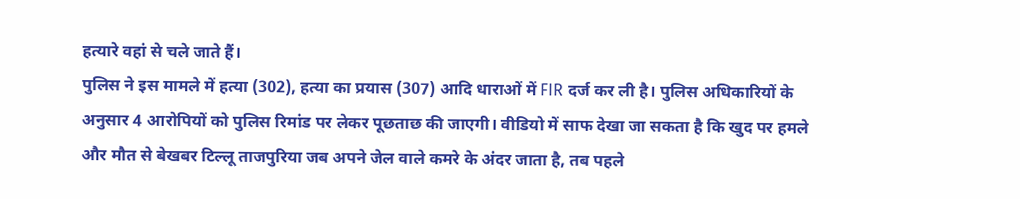हत्यारे वहां से चले जाते हैं।
पुलिस ने इस मामले में हत्या (302), हत्या का प्रयास (307) आदि धाराओं में FIR दर्ज कर ली है। पुलिस अधिकारियों के अनुसार 4 आरोपियों को पुलिस रिमांड पर लेकर पूछताछ की जाएगी। वीडियो में साफ देखा जा सकता है कि खुद पर हमले और मौत से बेखबर टिल्लू ताजपुरिया जब अपने जेल वाले कमरे के अंदर जाता है, तब पहले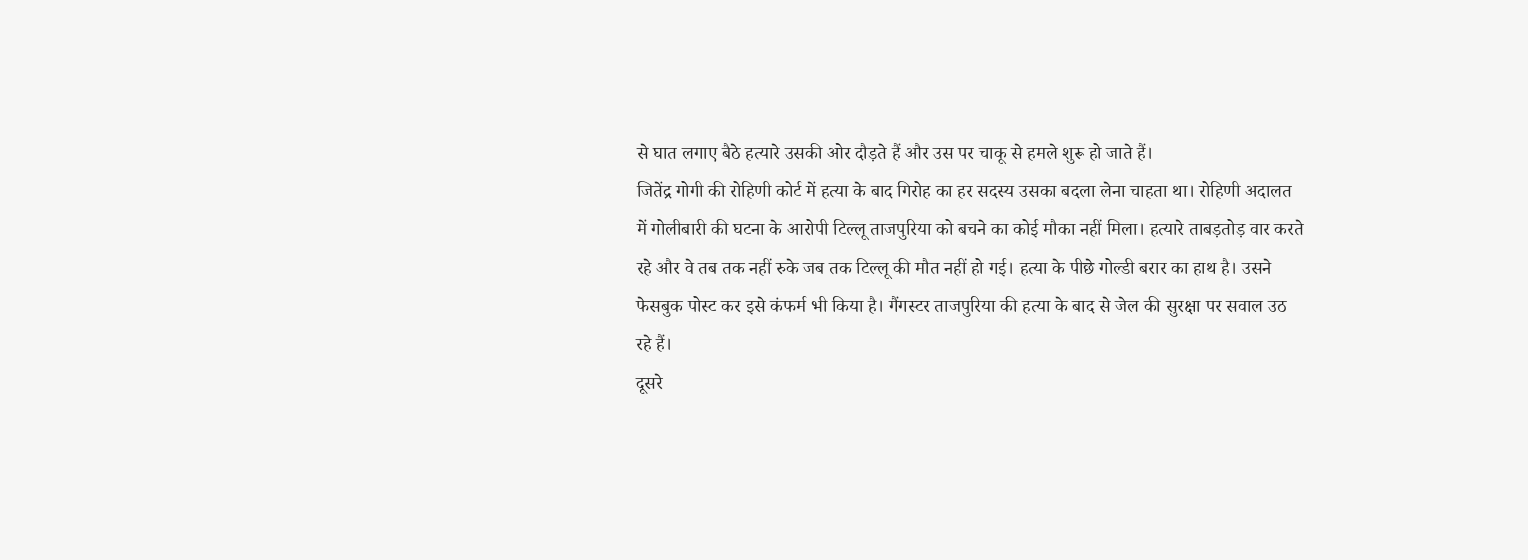से घात लगाए बैठे हत्यारे उसकी ओर दौड़ते हैं और उस पर चाकू से हमले शुरू हो जाते हैं।
जितेंद्र गोगी की रोहिणी कोर्ट में हत्या के बाद गिरोह का हर सदस्य उसका बदला लेना चाहता था। रोहिणी अदालत में गोलीबारी की घटना के आरोपी टिल्लू ताजपुरिया को बचने का कोई मौका नहीं मिला। हत्यारे ताबड़तोड़ वार करते रहे और वे तब तक नहीं रुके जब तक टिल्लू की मौत नहीं हो गई। हत्या के पीछे गोल्डी बरार का हाथ है। उसने फेसबुक पोस्ट कर इसे कंफर्म भी किया है। गैंगस्टर ताजपुरिया की हत्या के बाद से जेल की सुरक्षा पर सवाल उठ रहे हैं।
दूसरे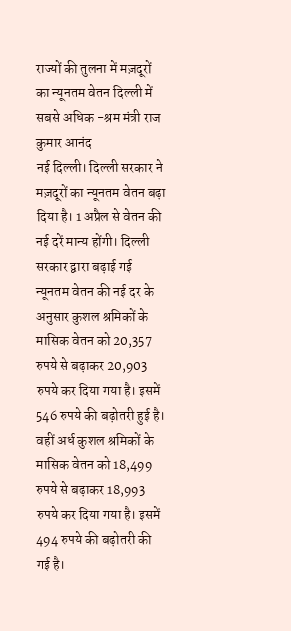राज्यों की तुलना में मज़दूरों का न्यूनतम वेतन दिल्ली में सबसे अधिक -श्रम मंत्री राज कुमार आनंद
नई दिल्ली। दिल्ली सरकार ने मज़दूरों का न्यूनतम वेतन बढ़ा दिया है। 1 अप्रैल से वेतन की नई दरें मान्य होंगी। दिल्ली सरकार द्वारा बढ़ाई गई न्यूनतम वेतन की नई दर के अनुसार कुशल श्रमिकों के मासिक वेतन को 20,357 रुपये से बढ़ाकर 20,903 रुपये कर दिया गया है। इसमें 546 रुपये की बढ़ोतरी हुई है। वहीं अर्ध कुशल श्रमिकों के मासिक वेतन को 18,499 रुपये से बढ़ाकर 18,993 रुपये कर दिया गया है। इसमें 494 रुपये की बढ़ोतरी की गई है।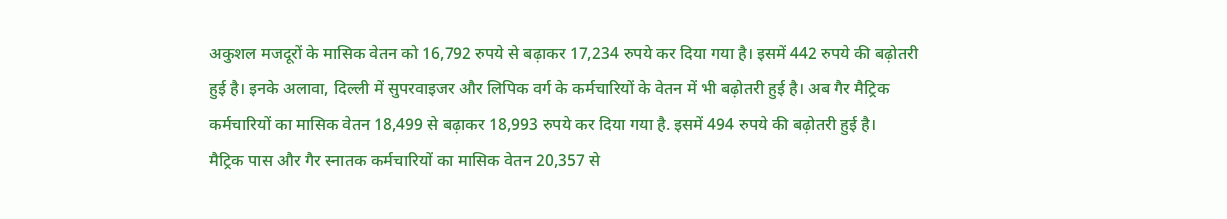अकुशल मजदूरों के मासिक वेतन को 16,792 रुपये से बढ़ाकर 17,234 रुपये कर दिया गया है। इसमें 442 रुपये की बढ़ोतरी हुई है। इनके अलावा, दिल्ली में सुपरवाइजर और लिपिक वर्ग के कर्मचारियों के वेतन में भी बढ़ोतरी हुई है। अब गैर मैट्रिक कर्मचारियों का मासिक वेतन 18,499 से बढ़ाकर 18,993 रुपये कर दिया गया है. इसमें 494 रुपये की बढ़ोतरी हुई है।
मैट्रिक पास और गैर स्नातक कर्मचारियों का मासिक वेतन 20,357 से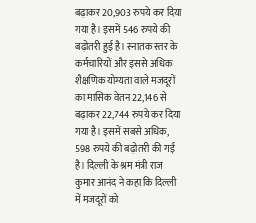बढ़ाकर 20,903 रुपये कर दिया गया है। इसमें 546 रुपये की बढ़ोतरी हुई है। स्नातक स्तर के कर्मचारियों और इससे अधिक शैक्षणिक योग्यता वाले मजदूरों का मासिक वेतन 22,146 से बढ़ाकर 22,744 रुपये कर दिया गया है। इसमें सबसे अधिक, 598 रुपये की बढ़ोतरी की गई है। दिल्ली के श्रम मंत्री राज कुमार आनंद ने कहा कि दिल्ली में मजदूरों को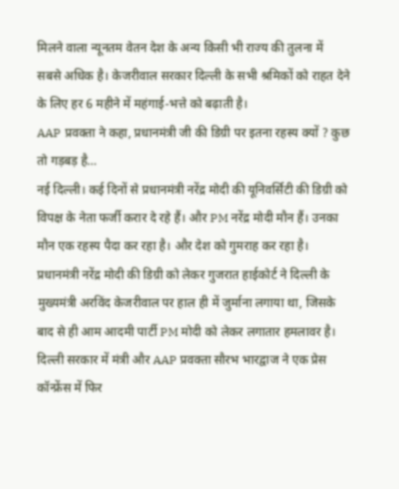मिलने वाला न्यूनतम वेतन देश के अन्य किसी भी राज्य की तुलना में सबसे अधिक है। केजरीवाल सरकार दिल्ली के सभी श्रमिकों को राहत देने के लिए हर 6 महीने में महंगाई-भत्ते को बढ़ाती है।
AAP प्रवक्ता ने कहा, प्रधानमंत्री जी की डिग्री पर इतना रहस्य क्यों ? कुछ तो गड़बड़ है…
नई दिल्ली। कई दिनों से प्रधानमंत्री नरेंद्र मोदी की यूनिवर्सिटी की डिग्री को विपक्ष के नेता फर्जी करार दे रहे हैं। और PM नरेंद्र मोदी मौन हैं। उनका मौन एक रहस्य पैदा कर रहा है। और देश को गुमराह कर रहा है। प्रधानमंत्री नरेंद्र मोदी की डिग्री को लेकर गुजरात हाईकोर्ट ने दिल्ली के मुख्यमंत्री अरविंद केजरीवाल पर हाल ही में जुर्माना लगाया था, जिसके बाद से ही आम आदमी पार्टी PM मोदी को लेकर लगातार हमलावर है। दिल्ली सरकार में मंत्री और AAP प्रवक्ता सौरभ भारद्वाज ने एक प्रेस कॉन्फ्रेंस में फिर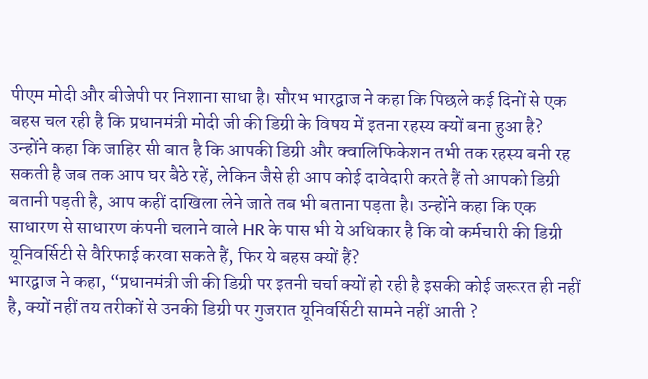पीएम मोदी और बीजेपी पर निशाना साधा है। सौरभ भारद्वाज ने कहा कि पिछले कई दिनों से एक बहस चल रही है कि प्रधानमंत्री मोदी जी की डिग्री के विषय में इतना रहस्य क्यों बना हुआ है?
उन्होंने कहा कि जाहिर सी बात है कि आपकी डिग्री और क्वालिफिकेशन तभी तक रहस्य बनी रह सकती है जब तक आप घर बैठे रहें, लेकिन जैसे ही आप कोई दावेदारी करते हैं तो आपको डिग्री बतानी पड़ती है, आप कहीं दाखिला लेने जाते तब भी बताना पड़ता है। उन्होंने कहा कि एक साधारण से साधारण कंपनी चलाने वाले HR के पास भी ये अधिकार है कि वो कर्मचारी की डिग्री यूनिवर्सिटी से वैरिफाई करवा सकते हैं, फिर ये बहस क्यों हैं?
भारद्वाज ने कहा, “प्रधानमंत्री जी की डिग्री पर इतनी चर्चा क्यों हो रही है इसकी कोई जरूरत ही नहीं है, क्यों नहीं तय तरीकों से उनकी डिग्री पर गुजरात यूनिवर्सिटी सामने नहीं आती ?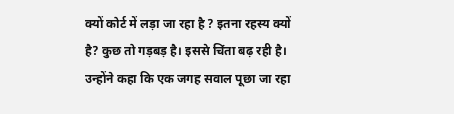क्यों कोर्ट में लड़ा जा रहा है ? इतना रहस्य क्यों है? कुछ तो गड़बड़ है। इससे चिंता बढ़ रही है।
उन्होंने कहा कि एक जगह सवाल पूछा जा रहा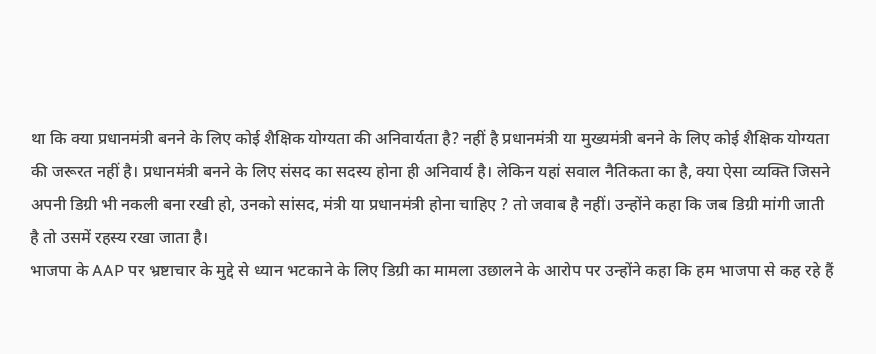था कि क्या प्रधानमंत्री बनने के लिए कोई शैक्षिक योग्यता की अनिवार्यता है? नहीं है प्रधानमंत्री या मुख्यमंत्री बनने के लिए कोई शैक्षिक योग्यता की जरूरत नहीं है। प्रधानमंत्री बनने के लिए संसद का सदस्य होना ही अनिवार्य है। लेकिन यहां सवाल नैतिकता का है, क्या ऐसा व्यक्ति जिसने अपनी डिग्री भी नकली बना रखी हो, उनको सांसद, मंत्री या प्रधानमंत्री होना चाहिए ? तो जवाब है नहीं। उन्होंने कहा कि जब डिग्री मांगी जाती है तो उसमें रहस्य रखा जाता है।
भाजपा के AAP पर भ्रष्टाचार के मुद्दे से ध्यान भटकाने के लिए डिग्री का मामला उछालने के आरोप पर उन्होंने कहा कि हम भाजपा से कह रहे हैं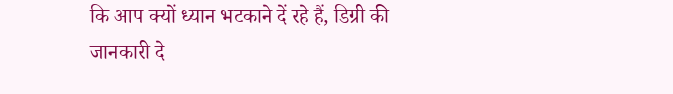कि आप क्यों ध्यान भटकाने दें रहे हैं, डिग्री की जानकारी दे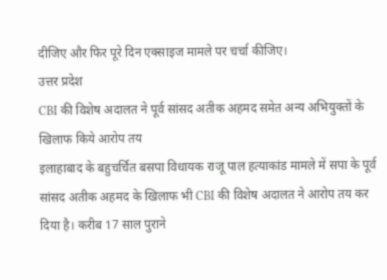दीजिए और फिर पूरे दिन एक्साइज मामले पर चर्चा कीजिए।
उत्तर प्रदेश
CBI की विशेष अदालत ने पूर्व सांसद अतीक अहमद समेत अन्य अभियुक्तों के खिलाफ किये आरोप तय
इलाहाबाद के बहुचर्चित बसपा विधायक राजू पाल हत्याकांड मामले में सपा के पूर्व सांसद अतीक अहमद के खिलाफ भी CBI की विशेष अदालत ने आरोप तय कर दिया है। करीब 17 साल पुराने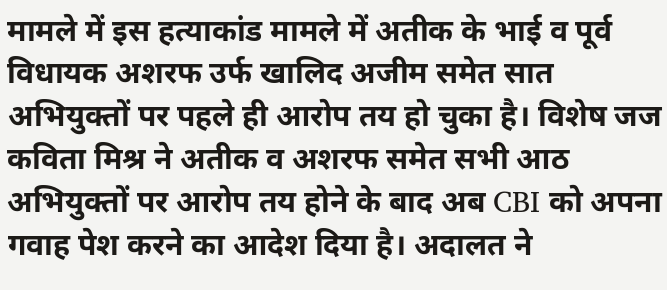मामले में इस हत्याकांड मामले में अतीक के भाई व पूर्व विधायक अशरफ उर्फ खालिद अजीम समेत सात अभियुक्तों पर पहले ही आरोप तय हो चुका है। विशेष जज कविता मिश्र ने अतीक व अशरफ समेत सभी आठ अभियुक्तों पर आरोप तय होने के बाद अब CBI को अपना गवाह पेश करने का आदेश दिया है। अदालत ने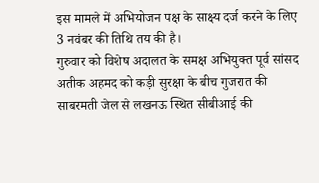इस मामले में अभियोजन पक्ष के साक्ष्य दर्ज करने के लिए 3 नवंबर की तिथि तय की है।
गुरुवार को विशेष अदालत के समक्ष अभियुक्त पूर्व सांसद अतीक अहमद को कड़ी सुरक्षा के बीच गुजरात की साबरमती जेल से लखनऊ स्थित सीबीआई की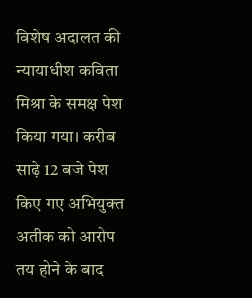विशेष अदालत की न्यायाधीश कविता मिश्रा के समक्ष पेश किया गया। करीब साढ़े 12 बजे पेश किए गए अभियुक्त अतीक को आरोप तय होने के बाद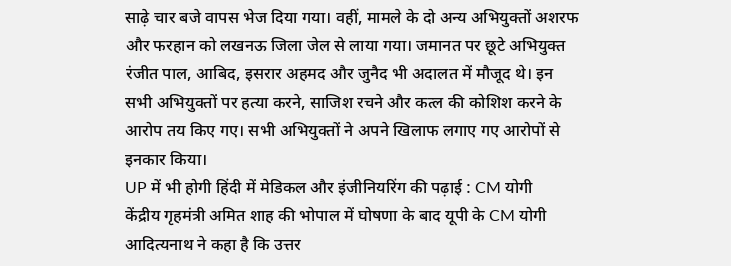साढ़े चार बजे वापस भेज दिया गया। वहीं, मामले के दो अन्य अभियुक्तों अशरफ और फरहान को लखनऊ जिला जेल से लाया गया। जमानत पर छूटे अभियुक्त रंजीत पाल, आबिद, इसरार अहमद और जुनैद भी अदालत में मौजूद थे। इन सभी अभियुक्तों पर हत्या करने, साजिश रचने और कत्ल की कोशिश करने के आरोप तय किए गए। सभी अभियुक्तों ने अपने खिलाफ लगाए गए आरोपों से इनकार किया।
UP में भी होगी हिंदी में मेडिकल और इंजीनियरिंग की पढ़ाई : CM योगी
केंद्रीय गृहमंत्री अमित शाह की भोपाल में घोषणा के बाद यूपी के CM योगी आदित्यनाथ ने कहा है कि उत्तर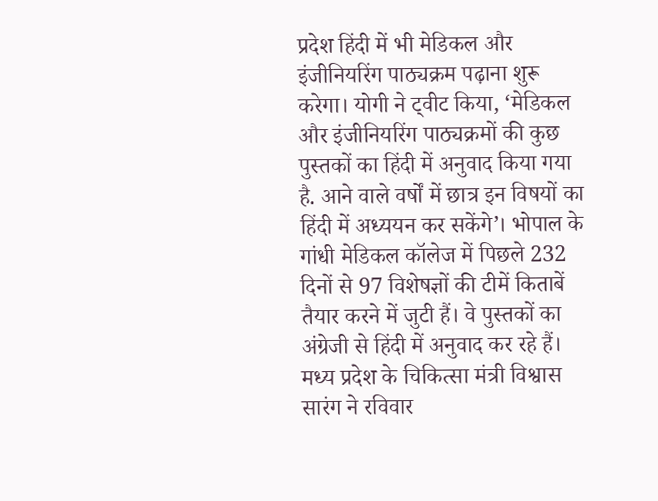प्रदेश हिंदी में भी मेडिकल और इंजीनियरिंग पाठ्यक्रम पढ़ाना शुरू करेगा। योगी ने ट्वीट किया, ‘मेडिकल और इंजीनियरिंग पाठ्यक्रमों की कुछ पुस्तकों का हिंदी में अनुवाद किया गया है. आने वाले वर्षों में छात्र इन विषयों का हिंदी में अध्ययन कर सकेंगे’। भोपाल के गांधी मेडिकल कॉलेज में पिछले 232 दिनों से 97 विशेषज्ञों की टीमें किताबें तैयार करने में जुटी हैं। वे पुस्तकों का अंग्रेजी से हिंदी में अनुवाद कर रहे हैं। मध्य प्रदेश के चिकित्सा मंत्री विश्वास सारंग ने रविवार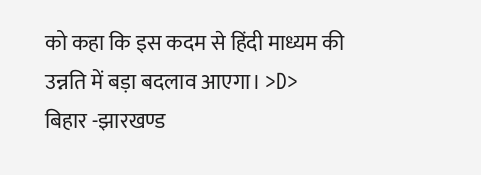को कहा कि इस कदम से हिंदी माध्यम की उन्नति में बड़ा बदलाव आएगा। >D>
बिहार -झारखण्ड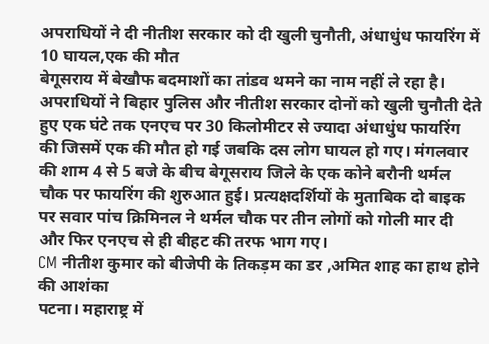अपराधियों ने दी नीतीश सरकार को दी खुली चुनौती, अंधाधुंध फायरिंग में 10 घायल,एक की मौत
बेगूसराय में बेखौफ बदमाशों का तांडव थमने का नाम नहीं ले रहा है। अपराधियों ने बिहार पुलिस और नीतीश सरकार दोनों को खुली चुनौती देते हुए एक घंटे तक एनएच पर 30 किलोमीटर से ज्यादा अंधाधुंध फायरिंग की जिसमें एक की मौत हो गई जबकि दस लोग घायल हो गए। मंगलवार की शाम 4 से 5 बजे के बीच बेगूसराय जिले के एक कोने बरौनी थर्मल चौक पर फायरिंग की शुरुआत हुई। प्रत्यक्षदर्शियों के मुताबिक दो बाइक पर सवार पांच क्रिमिनल ने थर्मल चौक पर तीन लोगों को गोली मार दी और फिर एनएच से ही बीहट की तरफ भाग गए।
CM नीतीश कुमार को बीजेपी के तिकड़म का डर ,अमित शाह का हाथ होने की आशंका
पटना। महाराष्ट्र में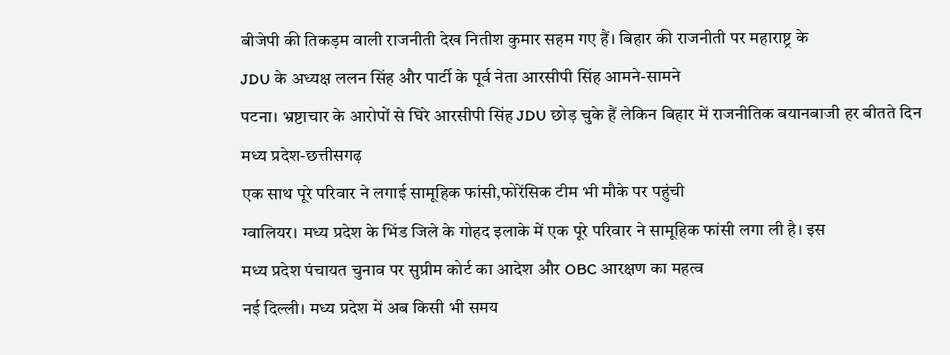बीजेपी की तिकड़म वाली राजनीती देख नितीश कुमार सहम गए हैं। बिहार की राजनीती पर महाराष्ट्र के
JDU के अध्यक्ष ललन सिंह और पार्टी के पूर्व नेता आरसीपी सिंह आमने-सामने
पटना। भ्रष्टाचार के आरोपों से घिरे आरसीपी सिंह JDU छोड़ चुके हैं लेकिन बिहार में राजनीतिक बयानबाजी हर बीतते दिन
मध्य प्रदेश-छत्तीसगढ़
एक साथ पूरे परिवार ने लगाई सामूहिक फांसी,फोरेंसिक टीम भी मौके पर पहुंची
ग्वालियर। मध्य प्रदेश के भिंड जिले के गोहद इलाके में एक पूरे परिवार ने सामूहिक फांसी लगा ली है। इस
मध्य प्रदेश पंचायत चुनाव पर सुप्रीम कोर्ट का आदेश और OBC आरक्षण का महत्व
नई दिल्ली। मध्य प्रदेश में अब किसी भी समय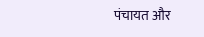पंचायत और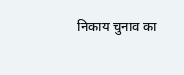निकाय चुनाव का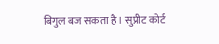बिगुल बज सकता है। सुप्रीट कोर्ट